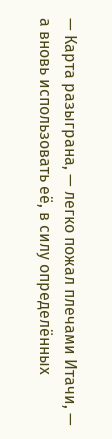— Карта разыграна, — легко пожал плечами Итачи, — а вновь использовать её, в силу определённых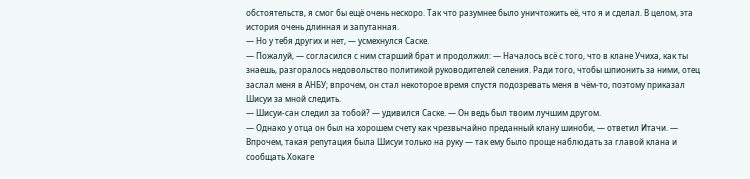обстоятельств, я смог бы ещё очень нескоро. Так что разумнее было уничтожить её, что я и сделал. В целом, эта история очень длинная и запутанная.
— Но у тебя других и нет, — усмехнулся Саске.
— Пожалуй, — согласился с ним старший брат и продолжил: — Началось всё с того, что в клане Учиха, как ты знаешь, разгоралось недовольство политикой руководителей селения. Ради того, чтобы шпионить за ними, отец заслал меня в АНБУ; впрочем, он стал некоторое время спустя подозревать меня в чём-то, поэтому приказал Шисуи за мной следить.
— Шисуи-сан следил за тобой? — удивился Саске. — Он ведь был твоим лучшим другом.
— Однако у отца он был на хорошем счету как чрезвычайно преданный клану шиноби, — ответил Итачи. — Впрочем, такая репутация была Шисуи только на руку — так ему было проще наблюдать за главой клана и сообщать Хокаге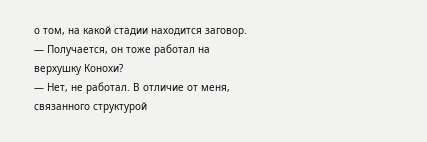о том, на какой стадии находится заговор.
— Получается, он тоже работал на верхушку Конохи?
— Нет, не работал. В отличие от меня, связанного структурой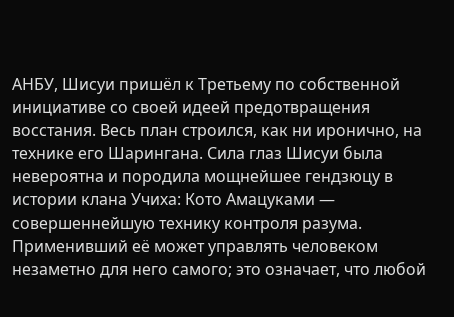АНБУ, Шисуи пришёл к Третьему по собственной инициативе со своей идеей предотвращения восстания. Весь план строился, как ни иронично, на технике его Шарингана. Сила глаз Шисуи была невероятна и породила мощнейшее гендзюцу в истории клана Учиха: Кото Амацуками — совершеннейшую технику контроля разума. Применивший её может управлять человеком незаметно для него самого; это означает, что любой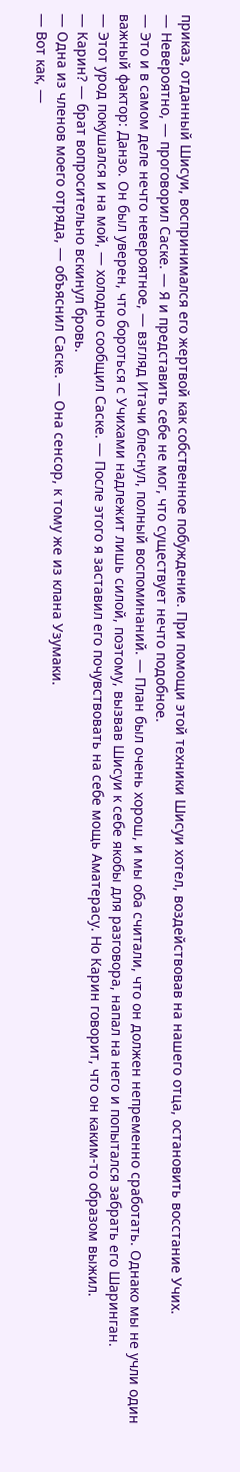приказ, отданный Шисуи, воспринимался его жертвой как собственное побуждение. При помощи этой техники Шисуи хотел, воздействовав на нашего отца, остановить восстание Учих.
— Невероятно, — проговорил Саске. — Я и представить себе не мог, что существует нечто подобное.
— Это и в самом деле нечто невероятное, — взгляд Итачи блеснул, полный воспоминаний. — План был очень хорош, и мы оба считали, что он должен непременно сработать. Однако мы не учли один важный фактор: Данзо. Он был уверен, что бороться с Учихами надлежит лишь силой, поэтому, вызвав Шисуи к себе якобы для разговора, напал на него и попытался забрать его Шаринган.
— Этот урод покушался и на мой, — холодно сообщил Саске. — После этого я заставил его почувствовать на себе мощь Аматерасу. Но Карин говорит, что он каким-то образом выжил.
— Карин? — брат вопросительно вскинул бровь.
— Одна из членов моего отряда, — объяснил Саске. — Она сенсор, к тому же из клана Узумаки.
— Вот как, —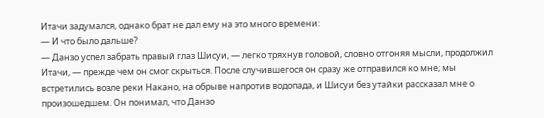Итачи задумался, однако брат не дал ему на это много времени:
— И что было дальше?
— Данзо успел забрать правый глаз Шисуи, — легко тряхнув головой, словно отгоняя мысли, продолжил Итачи, — прежде чем он смог скрыться. После случившегося он сразу же отправился ко мне; мы встретились возле реки Накано, на обрыве напротив водопада, и Шисуи без утайки рассказал мне о произошедшем. Он понимал, что Данзо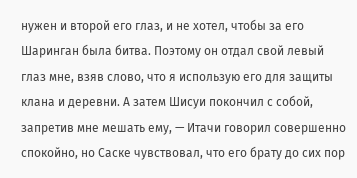нужен и второй его глаз, и не хотел, чтобы за его Шаринган была битва. Поэтому он отдал свой левый глаз мне, взяв слово, что я использую его для защиты клана и деревни. А затем Шисуи покончил с собой, запретив мне мешать ему, — Итачи говорил совершенно спокойно, но Саске чувствовал, что его брату до сих пор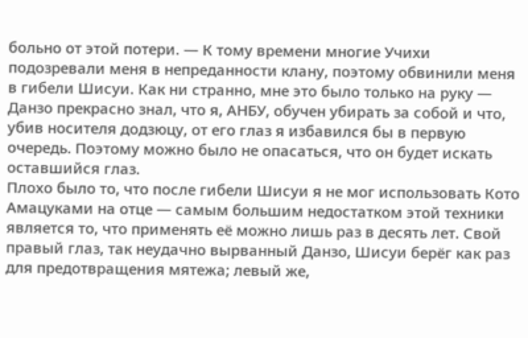больно от этой потери. — К тому времени многие Учихи подозревали меня в непреданности клану, поэтому обвинили меня в гибели Шисуи. Как ни странно, мне это было только на руку — Данзо прекрасно знал, что я, АНБУ, обучен убирать за собой и что, убив носителя додзюцу, от его глаз я избавился бы в первую очередь. Поэтому можно было не опасаться, что он будет искать оставшийся глаз.
Плохо было то, что после гибели Шисуи я не мог использовать Кото Амацуками на отце — самым большим недостатком этой техники является то, что применять её можно лишь раз в десять лет. Свой правый глаз, так неудачно вырванный Данзо, Шисуи берёг как раз для предотвращения мятежа; левый же,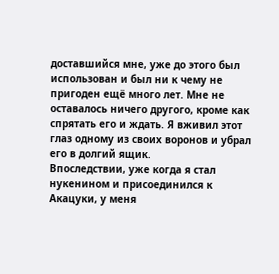доставшийся мне, уже до этого был использован и был ни к чему не пригоден ещё много лет. Мне не оставалось ничего другого, кроме как спрятать его и ждать. Я вживил этот глаз одному из своих воронов и убрал его в долгий ящик.
Впоследствии, уже когда я стал нукенином и присоединился к Акацуки, у меня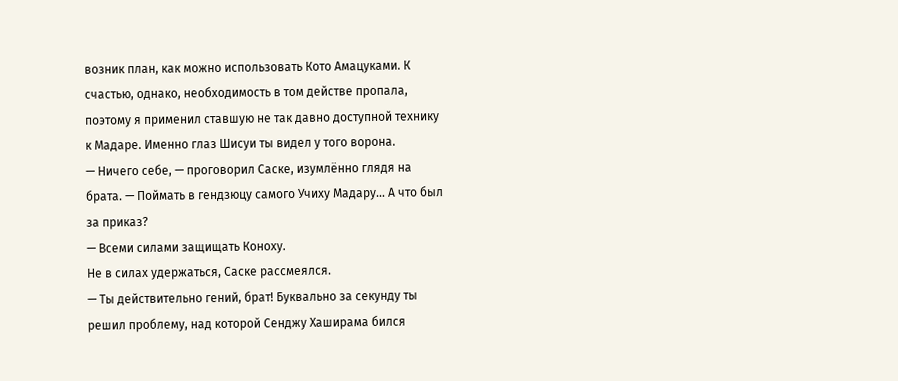возник план, как можно использовать Кото Амацуками. К счастью, однако, необходимость в том действе пропала, поэтому я применил ставшую не так давно доступной технику к Мадаре. Именно глаз Шисуи ты видел у того ворона.
— Ничего себе, — проговорил Саске, изумлённо глядя на брата. — Поймать в гендзюцу самого Учиху Мадару… А что был за приказ?
— Всеми силами защищать Коноху.
Не в силах удержаться, Саске рассмеялся.
— Ты действительно гений, брат! Буквально за секунду ты решил проблему, над которой Сенджу Хаширама бился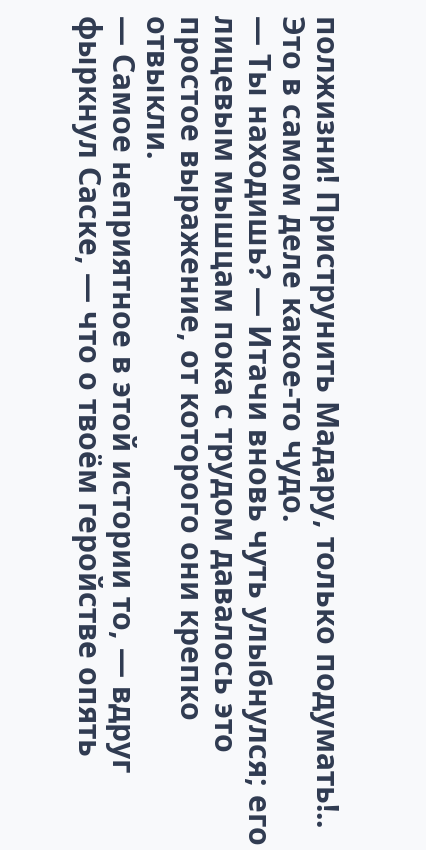полжизни! Приструнить Мадару, только подумать!.. Это в самом деле какое-то чудо.
— Ты находишь? — Итачи вновь чуть улыбнулся; его лицевым мышцам пока с трудом давалось это простое выражение, от которого они крепко отвыкли.
— Самое неприятное в этой истории то, — вдруг фыркнул Саске, — что о твоём геройстве опять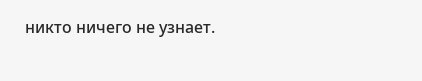никто ничего не узнает.